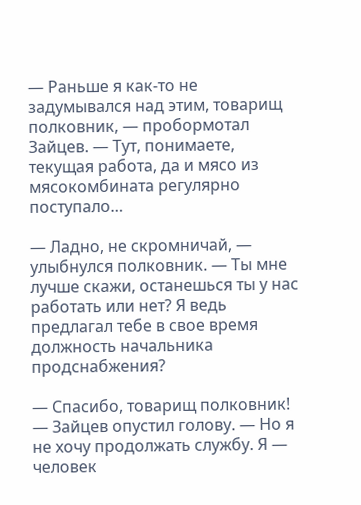— Раньше я как-то не задумывался над этим, товарищ полковник, — пробормотал Зайцев. — Тут, понимаете, текущая работа, да и мясо из мясокомбината регулярно поступало…

— Ладно, не скромничай, — улыбнулся полковник. — Ты мне лучше скажи, останешься ты у нас работать или нет? Я ведь предлагал тебе в свое время должность начальника продснабжения?

— Спасибо, товарищ полковник! — Зайцев опустил голову. — Но я не хочу продолжать службу. Я — человек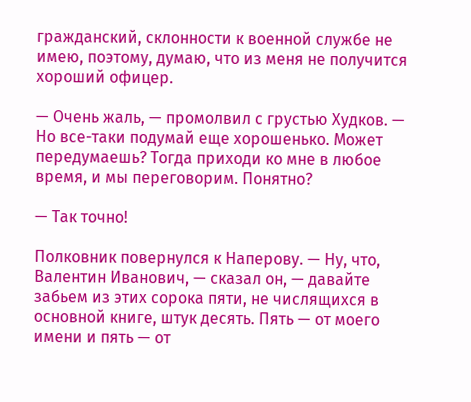гражданский, склонности к военной службе не имею, поэтому, думаю, что из меня не получится хороший офицер.

— Очень жаль, — промолвил с грустью Худков. — Но все-таки подумай еще хорошенько. Может передумаешь? Тогда приходи ко мне в любое время, и мы переговорим. Понятно?

— Так точно!

Полковник повернулся к Наперову. — Ну, что, Валентин Иванович, — сказал он, — давайте забьем из этих сорока пяти, не числящихся в основной книге, штук десять. Пять — от моего имени и пять — от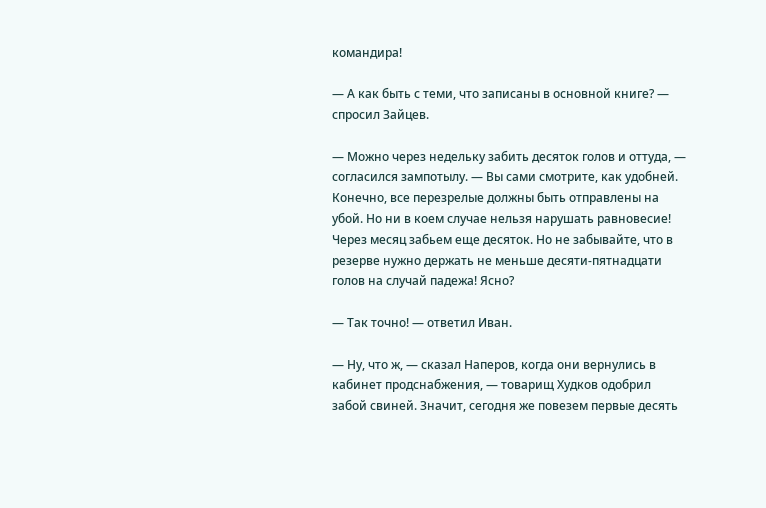командира!

— А как быть с теми, что записаны в основной книге? — спросил Зайцев.

— Можно через недельку забить десяток голов и оттуда, — согласился зампотылу. — Вы сами смотрите, как удобней. Конечно, все перезрелые должны быть отправлены на убой. Но ни в коем случае нельзя нарушать равновесие! Через месяц забьем еще десяток. Но не забывайте, что в резерве нужно держать не меньше десяти-пятнадцати голов на случай падежа! Ясно?

— Так точно! — ответил Иван.

— Ну, что ж, — сказал Наперов, когда они вернулись в кабинет продснабжения, — товарищ Худков одобрил забой свиней. Значит, сегодня же повезем первые десять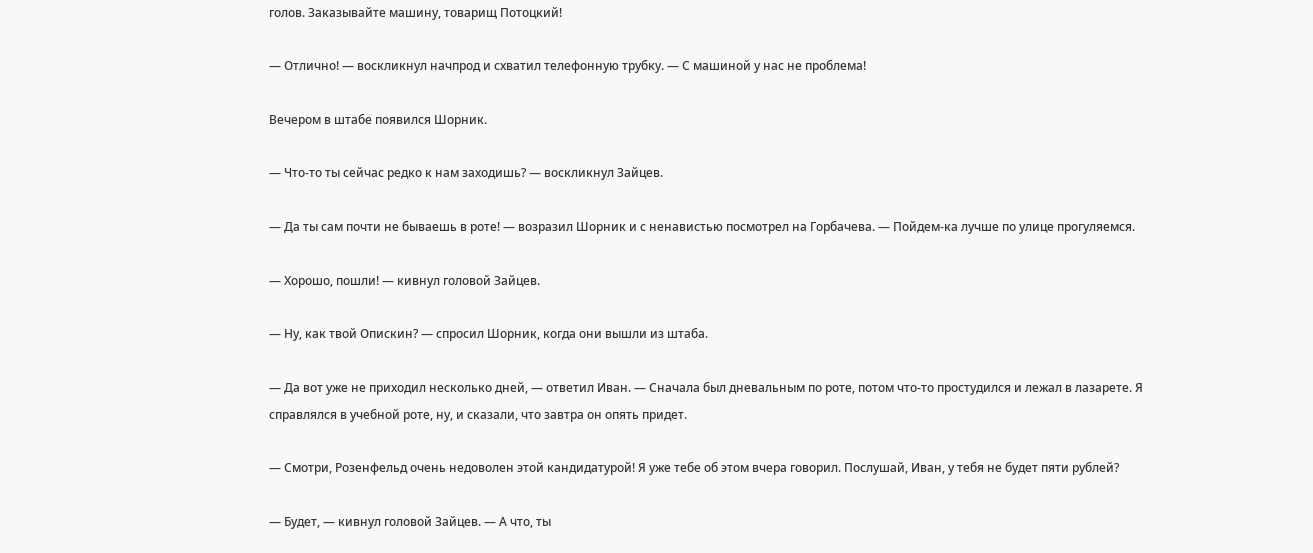голов. Заказывайте машину, товарищ Потоцкий!

— Отлично! — воскликнул начпрод и схватил телефонную трубку. — С машиной у нас не проблема!

Вечером в штабе появился Шорник.

— Что-то ты сейчас редко к нам заходишь? — воскликнул Зайцев.

— Да ты сам почти не бываешь в роте! — возразил Шорник и с ненавистью посмотрел на Горбачева. — Пойдем-ка лучше по улице прогуляемся.

— Хорошо, пошли! — кивнул головой Зайцев.

— Ну, как твой Опискин? — спросил Шорник, когда они вышли из штаба.

— Да вот уже не приходил несколько дней, — ответил Иван. — Сначала был дневальным по роте, потом что-то простудился и лежал в лазарете. Я справлялся в учебной роте, ну, и сказали, что завтра он опять придет.

— Смотри, Розенфельд очень недоволен этой кандидатурой! Я уже тебе об этом вчера говорил. Послушай, Иван, у тебя не будет пяти рублей?

— Будет, — кивнул головой Зайцев. — А что, ты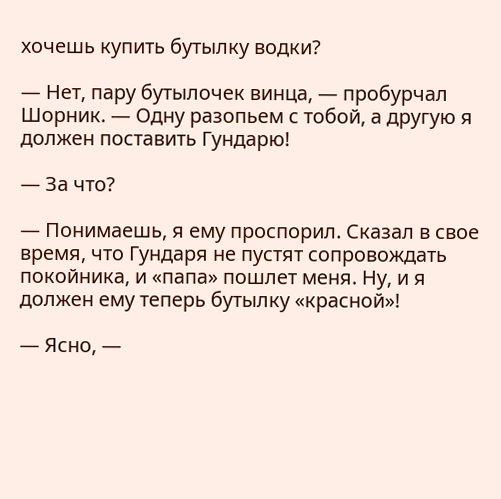хочешь купить бутылку водки?

— Нет, пару бутылочек винца, — пробурчал Шорник. — Одну разопьем с тобой, а другую я должен поставить Гундарю!

— За что?

— Понимаешь, я ему проспорил. Сказал в свое время, что Гундаря не пустят сопровождать покойника, и «папа» пошлет меня. Ну, и я должен ему теперь бутылку «красной»!

— Ясно, —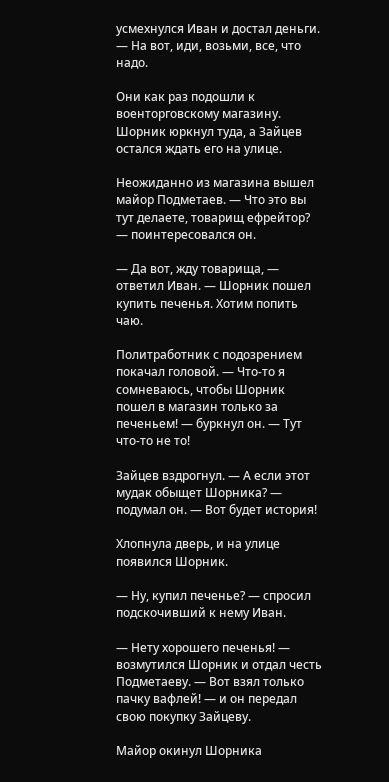усмехнулся Иван и достал деньги. — На вот, иди, возьми, все, что надо.

Они как раз подошли к военторговскому магазину. Шорник юркнул туда, а Зайцев остался ждать его на улице.

Неожиданно из магазина вышел майор Подметаев. — Что это вы тут делаете, товарищ ефрейтор? — поинтересовался он.

— Да вот, жду товарища, — ответил Иван. — Шорник пошел купить печенья. Хотим попить чаю.

Политработник с подозрением покачал головой. — Что-то я сомневаюсь, чтобы Шорник пошел в магазин только за печеньем! — буркнул он. — Тут что-то не то!

Зайцев вздрогнул. — А если этот мудак обыщет Шорника? — подумал он. — Вот будет история!

Хлопнула дверь, и на улице появился Шорник.

— Ну, купил печенье? — спросил подскочивший к нему Иван.

— Нету хорошего печенья! — возмутился Шорник и отдал честь Подметаеву. — Вот взял только пачку вафлей! — и он передал свою покупку Зайцеву.

Майор окинул Шорника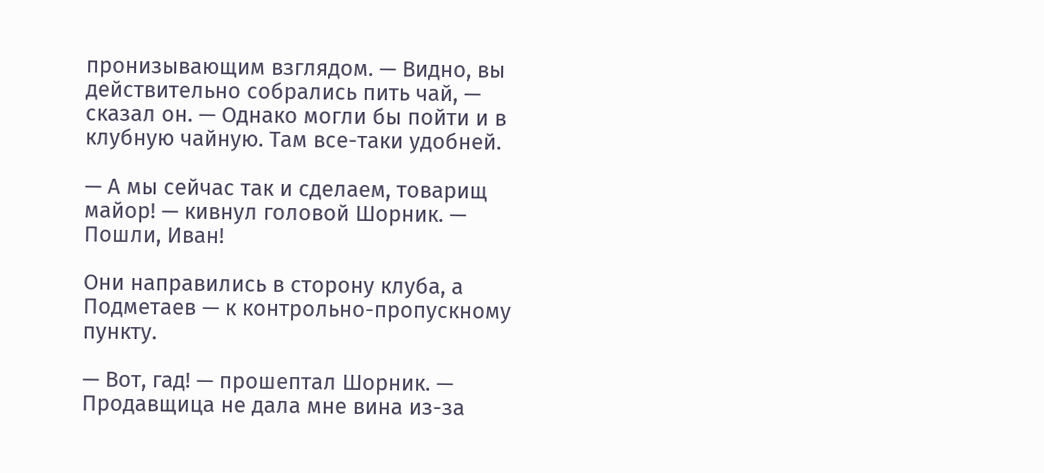пронизывающим взглядом. — Видно, вы действительно собрались пить чай, — сказал он. — Однако могли бы пойти и в клубную чайную. Там все-таки удобней.

— А мы сейчас так и сделаем, товарищ майор! — кивнул головой Шорник. — Пошли, Иван!

Они направились в сторону клуба, а Подметаев — к контрольно-пропускному пункту.

— Вот, гад! — прошептал Шорник. — Продавщица не дала мне вина из-за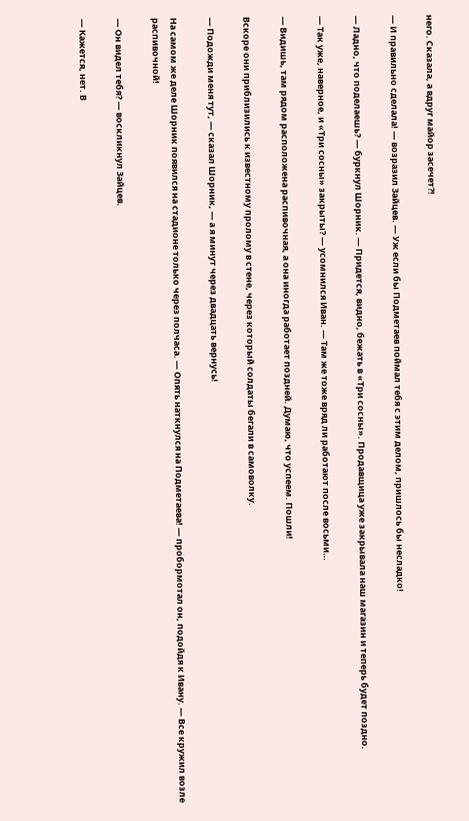него. Сказала, а вдруг майор засечет?!

— И правильно сделала! — возразил Зайцев. — Уж если бы Подметаев поймал тебя с этим делом, пришлось бы несладко!

— Ладно, что поделаешь? — буркнул Шорник. — Придется, видно, бежать в «Три сосны». Продавщица уже закрывала наш магазин и теперь будет поздно.

— Так уже, наверное, и «Три сосны» закрыты? — усомнился Иван. — Там же тоже вряд ли работают после восьми…

— Видишь, там рядом расположена распивочная, а она иногда работает поздней. Думаю, что успеем. Пошли!

Вскоре они приблизились к известному пролому в стене, через который солдаты бегали в самоволку.

— Подожди меня тут, — сказал Шорник, — а я минут через двадцать вернусь!

На самом же деле Шорник появился на стадионе только через полчаса. — Опять наткнулся на Подметаева! — пробормотал он, подойдя к Ивану. — Все кружил возле распивочной!

— Он видел тебя? — воскликнул Зайцев.

— Кажется, нет. В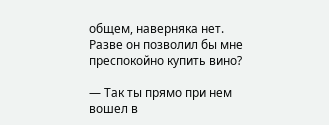общем, наверняка нет. Разве он позволил бы мне преспокойно купить вино?

— Так ты прямо при нем вошел в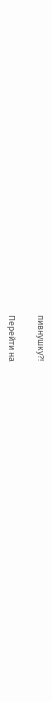пивнушку?!

Перейти на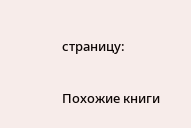страницу:

Похожие книги